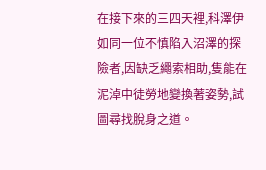在接下來的三四天裡,科澤伊如同一位不慎陷入沼澤的探險者,因缺乏繩索相助,隻能在泥淖中徒勞地變換著姿勢,試圖尋找脫身之道。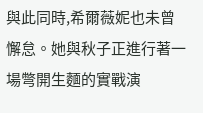與此同時,希爾薇妮也未曾懈怠。她與秋子正進行著一場彆開生麵的實戰演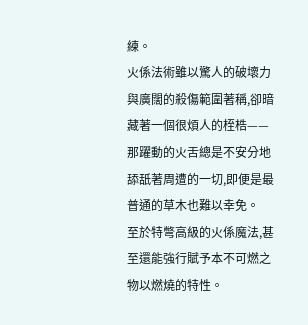練。
火係法術雖以驚人的破壞力與廣闊的殺傷範圍著稱,卻暗藏著一個很煩人的桎梏——那躍動的火舌總是不安分地舔舐著周遭的一切,即便是最普通的草木也難以幸免。
至於特彆高級的火係魔法,甚至還能強行賦予本不可燃之物以燃燒的特性。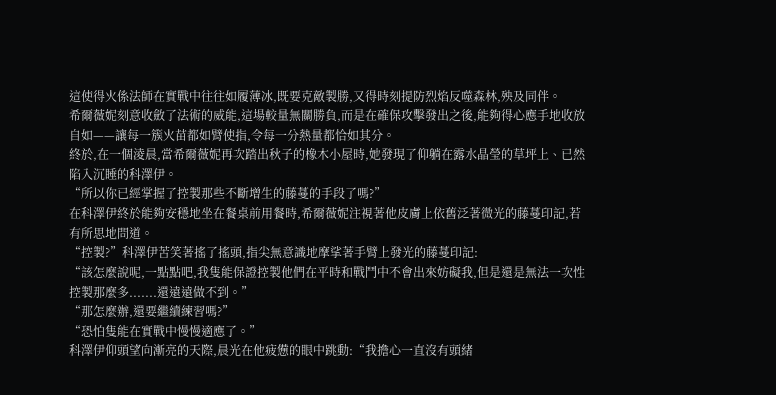這使得火係法師在實戰中往往如履薄冰,既要克敵製勝,又得時刻提防烈焰反噬森林,殃及同伴。
希爾薇妮刻意收斂了法術的威能,這場較量無關勝負,而是在確保攻擊發出之後,能夠得心應手地收放自如——讓每一簇火苗都如臂使指,令每一分熱量都恰如其分。
終於,在一個淩晨,當希爾薇妮再次踏出秋子的橡木小屋時,她發現了仰躺在露水晶瑩的草坪上、已然陷入沉睡的科澤伊。
“所以你已經掌握了控製那些不斷增生的藤蔓的手段了嗎?”
在科澤伊終於能夠安穩地坐在餐桌前用餐時,希爾薇妮注視著他皮膚上依舊泛著微光的藤蔓印記,若有所思地問道。
“控製?”科澤伊苦笑著搖了搖頭,指尖無意識地摩挲著手臂上發光的藤蔓印記:
“該怎麼說呢,一點點吧,我隻能保證控製他們在平時和戰鬥中不會出來妨礙我,但是還是無法一次性控製那麼多.......還遠遠做不到。”
“那怎麼辦,還要繼續練習嗎?”
“恐怕隻能在實戰中慢慢適應了。”
科澤伊仰頭望向漸亮的天際,晨光在他疲憊的眼中跳動:“我擔心一直沒有頭緒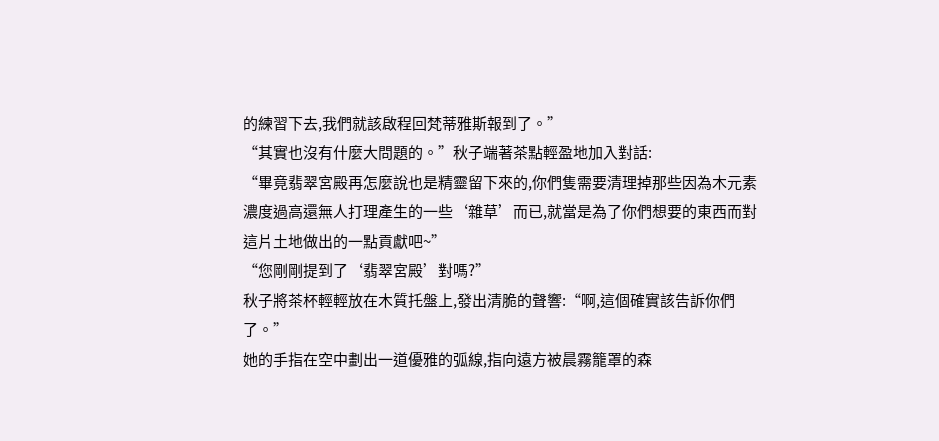的練習下去,我們就該啟程回梵蒂雅斯報到了。”
“其實也沒有什麼大問題的。”秋子端著茶點輕盈地加入對話:
“畢竟翡翠宮殿再怎麼說也是精靈留下來的,你們隻需要清理掉那些因為木元素濃度過高還無人打理產生的一些‘雜草’而已,就當是為了你們想要的東西而對這片土地做出的一點貢獻吧~”
“您剛剛提到了‘翡翠宮殿’對嗎?”
秋子將茶杯輕輕放在木質托盤上,發出清脆的聲響:“啊,這個確實該告訴你們了。”
她的手指在空中劃出一道優雅的弧線,指向遠方被晨霧籠罩的森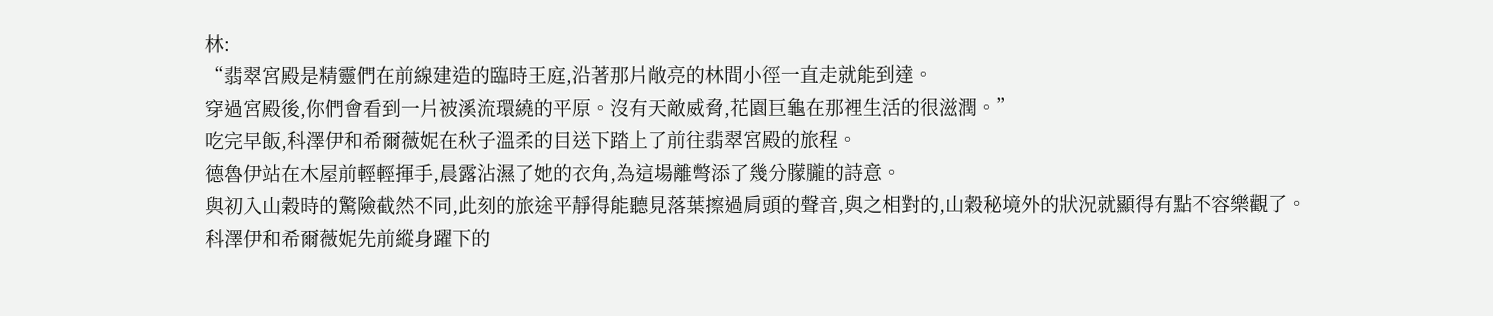林:
“翡翠宮殿是精靈們在前線建造的臨時王庭,沿著那片敞亮的林間小徑一直走就能到達。
穿過宮殿後,你們會看到一片被溪流環繞的平原。沒有天敵威脅,花園巨龜在那裡生活的很滋潤。”
吃完早飯,科澤伊和希爾薇妮在秋子溫柔的目送下踏上了前往翡翠宮殿的旅程。
德魯伊站在木屋前輕輕揮手,晨露沾濕了她的衣角,為這場離彆添了幾分朦朧的詩意。
與初入山穀時的驚險截然不同,此刻的旅途平靜得能聽見落葉擦過肩頭的聲音,與之相對的,山穀秘境外的狀況就顯得有點不容樂觀了。
科澤伊和希爾薇妮先前縱身躍下的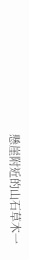懸崖附近的山石草木一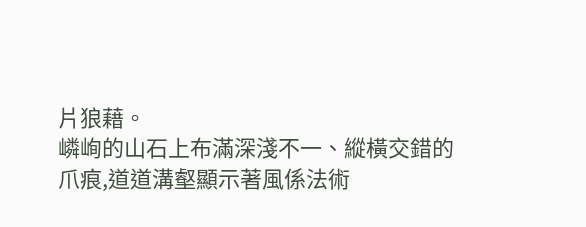片狼藉。
嶙峋的山石上布滿深淺不一、縱橫交錯的爪痕,道道溝壑顯示著風係法術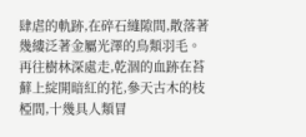肆虐的軌跡,在碎石縫隙間,散落著幾縷泛著金屬光澤的鳥類羽毛。
再往樹林深處走,乾涸的血跡在苔蘚上綻開暗紅的花,參天古木的枝椏間,十幾具人類冒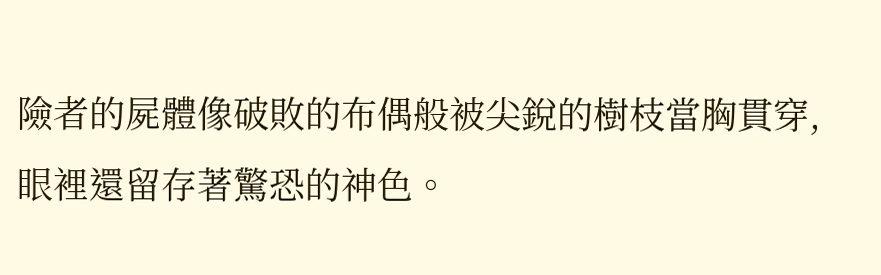險者的屍體像破敗的布偶般被尖銳的樹枝當胸貫穿,眼裡還留存著驚恐的神色。